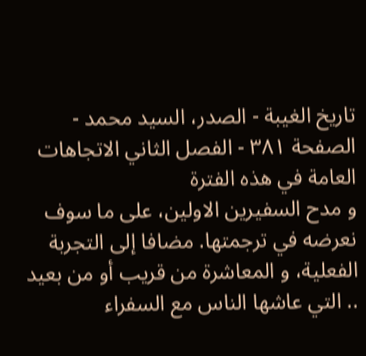تاريخ الغيبة - الصدر، السيد محمد - الصفحة ٣٨١ - الفصل الثاني الاتجاهات العامة في هذه الفترة
و مدح السفيرين الاولين، على ما سوف نعرضه في ترجمتها. مضافا إلى التجربة الفعلية، و المعاشرة من قريب أو من بعيد .. التي عاشها الناس مع السفراء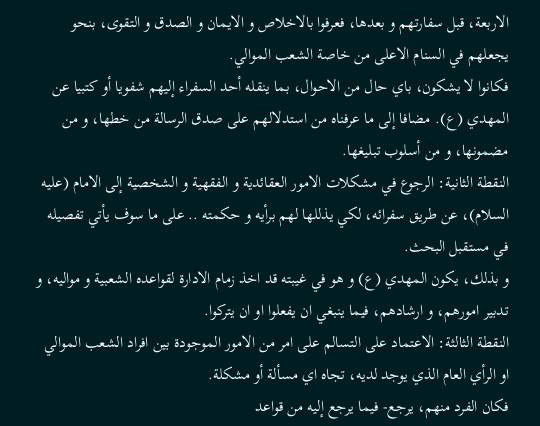الاربعة، قبل سفارتهم و بعدها، فعرفوا بالاخلاص و الايمان و الصدق و التقوى، بنحو يجعلهم في السنام الاعلى من خاصة الشعب الموالي.
فكانوا لا يشكون، باي حال من الاحوال، بما ينقله أحد السفراء إليهم شفويا أو كتبيا عن المهدي (ع). مضافا إلى ما عرفناه من استدلالهم على صدق الرسالة من خطها، و من مضمونها، و من أسلوب تبليغها.
النقطة الثانية: الرجوع في مشكلات الامور العقائدية و الفقهية و الشخصية إلى الامام (عليه السلام)، عن طريق سفرائه، لكي يذللها لهم برأيه و حكمته .. على ما سوف يأتي تفصيله في مستقبل البحث.
و بذلك، يكون المهدي (ع) و هو في غيبته قد اخذ زمام الادارة لقواعده الشعبية و مواليه، و تدبير امورهم، و ارشادهم، فيما ينبغي ان يفعلوا او ان يتركوا.
النقطة الثالثة: الاعتماد على التسالم على امر من الامور الموجودة بين افراد الشعب الموالي او الرأي العام الذي يوجد لديه، تجاه اي مسألة أو مشكلة.
فكان الفرد منهم، يرجع- فيما يرجع إليه من قواعد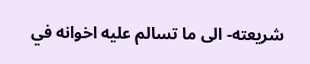شريعته- الى ما تسالم عليه اخوانه في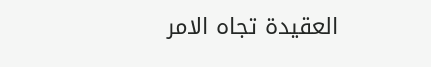العقيدة تجاه الامر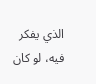الذي يفكر فيه، لو كان